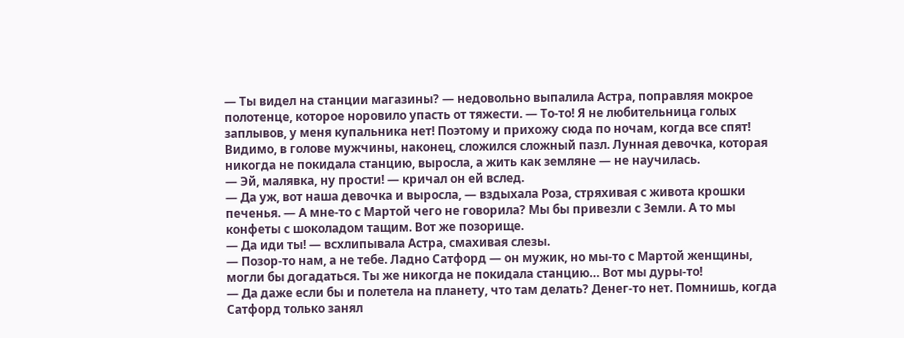— Ты видел на станции магазины? — недовольно выпалила Астра, поправляя мокрое полотенце, которое норовило упасть от тяжести. — То-то! Я не любительница голых заплывов, у меня купальника нет! Поэтому и прихожу сюда по ночам, когда все спят!
Видимо, в голове мужчины, наконец, сложился сложный пазл. Лунная девочка, которая никогда не покидала станцию, выросла, а жить как земляне — не научилась.
— Эй, малявка, ну прости! — кричал он ей вслед.
— Да уж, вот наша девочка и выросла, — вздыхала Роза, стряхивая с живота крошки печенья. — А мне-то с Мартой чего не говорила? Мы бы привезли с Земли. А то мы конфеты с шоколадом тащим. Вот же позорище.
— Да иди ты! — всхлипывала Астра, смахивая слезы.
— Позор-то нам, а не тебе. Ладно Сатфорд — он мужик, но мы-то с Мартой женщины, могли бы догадаться. Ты же никогда не покидала станцию… Вот мы дуры-то!
— Да даже если бы и полетела на планету, что там делать? Денег-то нет. Помнишь, когда Сатфорд только занял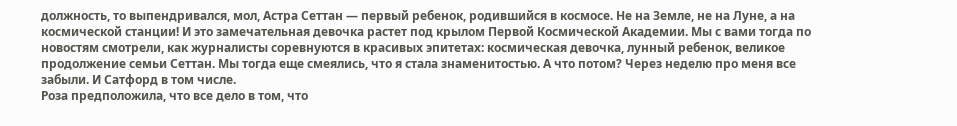должность, то выпендривался, мол, Астра Сеттан — первый ребенок, родившийся в космосе. Не на Земле, не на Луне, а на космической станции! И это замечательная девочка растет под крылом Первой Космической Академии. Мы с вами тогда по новостям смотрели, как журналисты соревнуются в красивых эпитетах: космическая девочка, лунный ребенок, великое продолжение семьи Сеттан. Мы тогда еще смеялись, что я стала знаменитостью. А что потом? Через неделю про меня все забыли. И Сатфорд в том числе.
Роза предположила, что все дело в том, что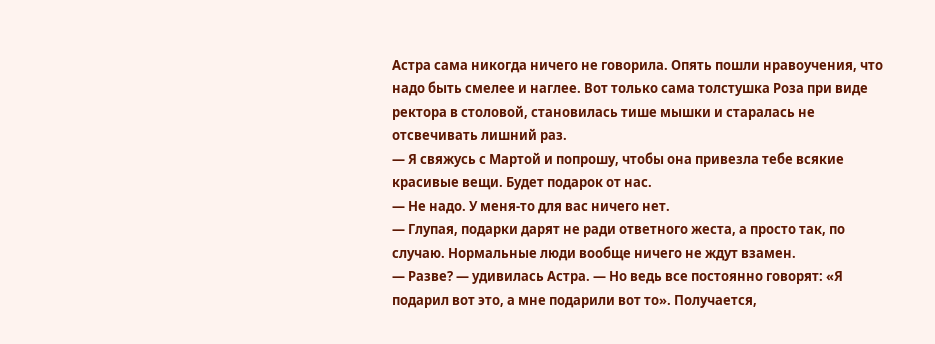Астра сама никогда ничего не говорила. Опять пошли нравоучения, что надо быть смелее и наглее. Вот только сама толстушка Роза при виде ректора в столовой, становилась тише мышки и старалась не отсвечивать лишний раз.
— Я свяжусь с Мартой и попрошу, чтобы она привезла тебе всякие красивые вещи. Будет подарок от нас.
— Не надо. У меня-то для вас ничего нет.
— Глупая, подарки дарят не ради ответного жеста, а просто так, по случаю. Нормальные люди вообще ничего не ждут взамен.
— Разве? — удивилась Астра. — Но ведь все постоянно говорят: «Я подарил вот это, а мне подарили вот то». Получается,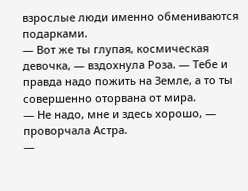взрослые люди именно обмениваются подарками.
— Вот же ты глупая, космическая девочка, — вздохнула Роза. — Тебе и правда надо пожить на Земле, а то ты совершенно оторвана от мира.
— Не надо, мне и здесь хорошо, — проворчала Астра.
—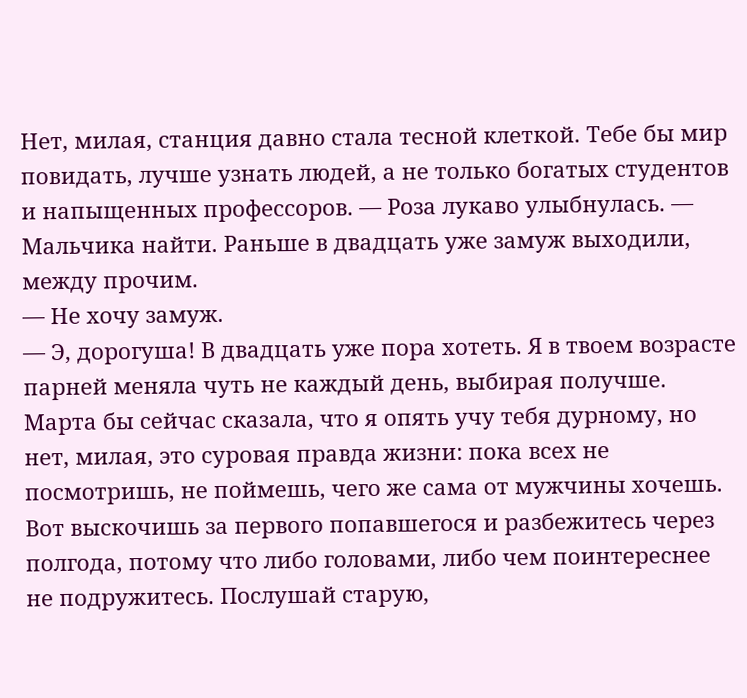Нет, милая, станция давно стала тесной клеткой. Тебе бы мир повидать, лучше узнать людей, а не только богатых студентов и напыщенных профессоров. — Роза лукаво улыбнулась. — Мальчика найти. Раньше в двадцать уже замуж выходили, между прочим.
— Не хочу замуж.
— Э, дорогуша! В двадцать уже пора хотеть. Я в твоем возрасте парней меняла чуть не каждый день, выбирая получше. Марта бы сейчас сказала, что я опять учу тебя дурному, но нет, милая, это суровая правда жизни: пока всех не посмотришь, не поймешь, чего же сама от мужчины хочешь. Вот выскочишь за первого попавшегося и разбежитесь через полгода, потому что либо головами, либо чем поинтереснее не подружитесь. Послушай старую,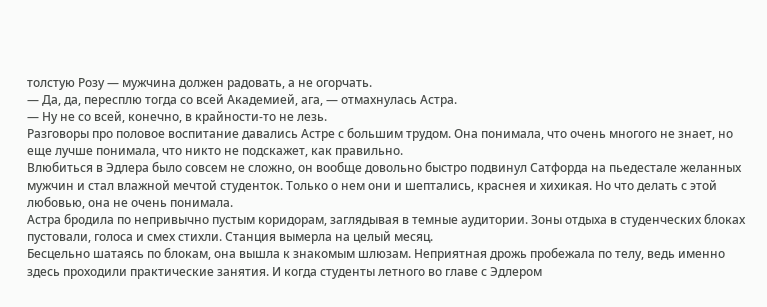толстую Розу — мужчина должен радовать, а не огорчать.
— Да, да, пересплю тогда со всей Академией, ага, — отмахнулась Астра.
— Ну не со всей, конечно, в крайности-то не лезь.
Разговоры про половое воспитание давались Астре с большим трудом. Она понимала, что очень многого не знает, но еще лучше понимала, что никто не подскажет, как правильно.
Влюбиться в Эдлера было совсем не сложно, он вообще довольно быстро подвинул Сатфорда на пьедестале желанных мужчин и стал влажной мечтой студенток. Только о нем они и шептались, краснея и хихикая. Но что делать с этой любовью, она не очень понимала.
Астра бродила по непривычно пустым коридорам, заглядывая в темные аудитории. Зоны отдыха в студенческих блоках пустовали, голоса и смех стихли. Станция вымерла на целый месяц.
Бесцельно шатаясь по блокам, она вышла к знакомым шлюзам. Неприятная дрожь пробежала по телу, ведь именно здесь проходили практические занятия. И когда студенты летного во главе с Эдлером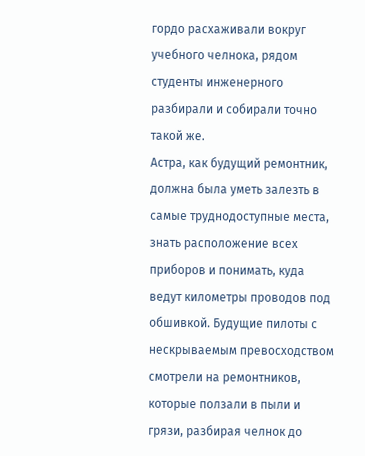гордо расхаживали вокруг учебного челнока, рядом студенты инженерного разбирали и собирали точно такой же.
Астра, как будущий ремонтник, должна была уметь залезть в самые труднодоступные места, знать расположение всех приборов и понимать, куда ведут километры проводов под обшивкой. Будущие пилоты с нескрываемым превосходством смотрели на ремонтников, которые ползали в пыли и грязи, разбирая челнок до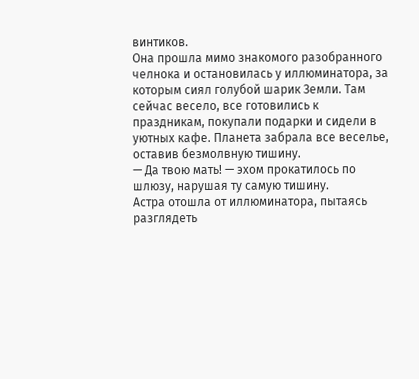винтиков.
Она прошла мимо знакомого разобранного челнока и остановилась у иллюминатора, за которым сиял голубой шарик Земли. Там сейчас весело, все готовились к праздникам, покупали подарки и сидели в уютных кафе. Планета забрала все веселье, оставив безмолвную тишину.
— Да твою мать! — эхом прокатилось по шлюзу, нарушая ту самую тишину.
Астра отошла от иллюминатора, пытаясь разглядеть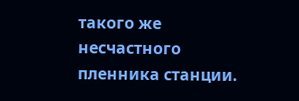такого же несчастного пленника станции.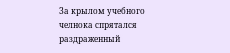За крылом учебного челнока спрятался раздраженный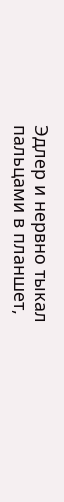Эдлер и нервно тыкал пальцами в планшет,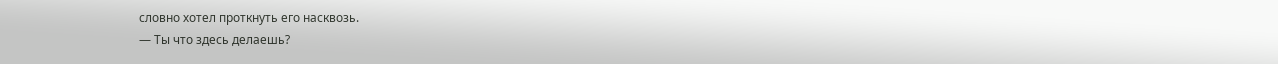словно хотел проткнуть его насквозь.
— Ты что здесь делаешь?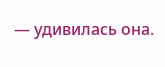— удивилась она.